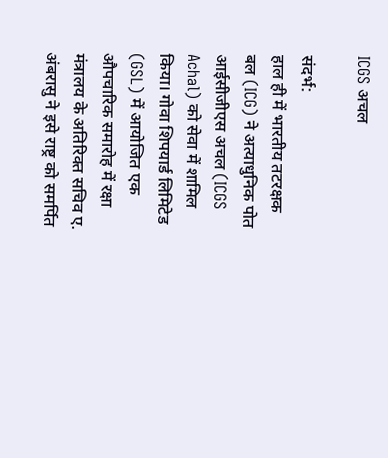ICGS अचल

संदर्भ:
हाल ही में भारतीय तटरक्षक बल (ICG) ने अत्याधुनिक पोत आईसीजीएस अचल (ICGS Achal) को सेवा में शामिल किया। गोवा शिपयार्ड लिमिटेड (GSL) में आयोजित एक औपचारिक समारोह में रक्षा मंत्रालय के अतिरिक्त सचिव ए. अंबरासु ने इसे राष्ट्र को समर्पित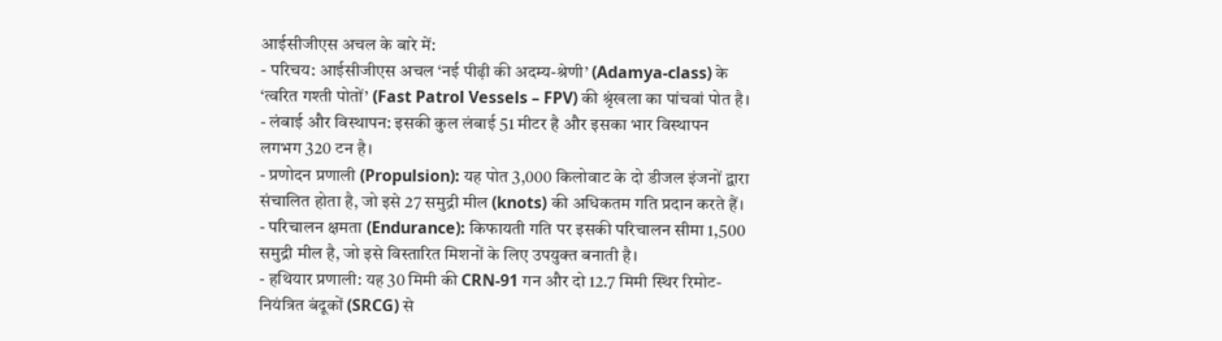आईसीजीएस अचल के बारे में:
- परिचय: आईसीजीएस अचल ‘नई पीढ़ी की अदम्य-श्रेणी’ (Adamya-class) के ‘त्वरित गश्ती पोतों’ (Fast Patrol Vessels – FPV) की श्रृंखला का पांचवां पोत है।
- लंबाई और विस्थापन: इसकी कुल लंबाई 51 मीटर है और इसका भार विस्थापन लगभग 320 टन है।
- प्रणोदन प्रणाली (Propulsion): यह पोत 3,000 किलोवाट के दो डीजल इंजनों द्वारा संचालित होता है, जो इसे 27 समुद्री मील (knots) की अधिकतम गति प्रदान करते हैं।
- परिचालन क्षमता (Endurance): किफायती गति पर इसकी परिचालन सीमा 1,500 समुद्री मील है, जो इसे विस्तारित मिशनों के लिए उपयुक्त बनाती है।
- हथियार प्रणाली: यह 30 मिमी की CRN-91 गन और दो 12.7 मिमी स्थिर रिमोट-नियंत्रित बंदूकों (SRCG) से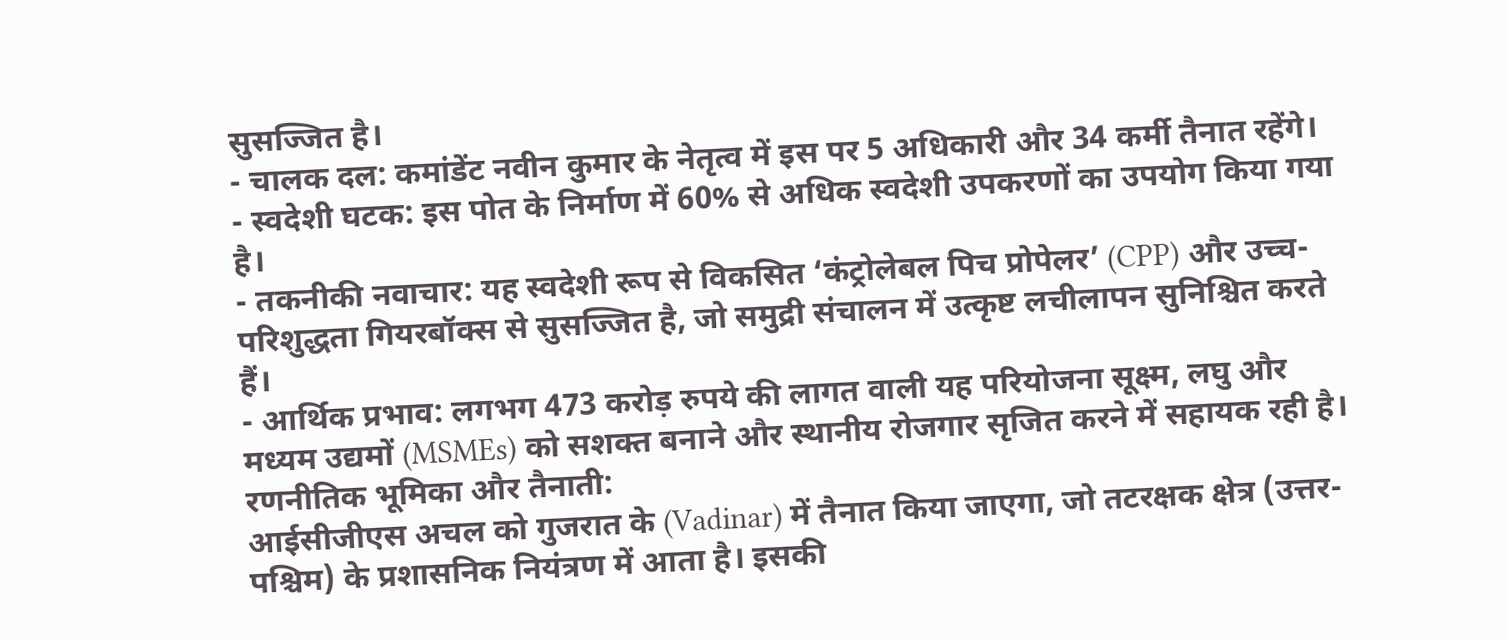सुसज्जित है।
- चालक दल: कमांडेंट नवीन कुमार के नेतृत्व में इस पर 5 अधिकारी और 34 कर्मी तैनात रहेंगे।
- स्वदेशी घटक: इस पोत के निर्माण में 60% से अधिक स्वदेशी उपकरणों का उपयोग किया गया है।
- तकनीकी नवाचार: यह स्वदेशी रूप से विकसित ‘कंट्रोलेबल पिच प्रोपेलर’ (CPP) और उच्च-परिशुद्धता गियरबॉक्स से सुसज्जित है, जो समुद्री संचालन में उत्कृष्ट लचीलापन सुनिश्चित करते हैं।
- आर्थिक प्रभाव: लगभग 473 करोड़ रुपये की लागत वाली यह परियोजना सूक्ष्म, लघु और मध्यम उद्यमों (MSMEs) को सशक्त बनाने और स्थानीय रोजगार सृजित करने में सहायक रही है।
रणनीतिक भूमिका और तैनाती:
आईसीजीएस अचल को गुजरात के (Vadinar) में तैनात किया जाएगा, जो तटरक्षक क्षेत्र (उत्तर-पश्चिम) के प्रशासनिक नियंत्रण में आता है। इसकी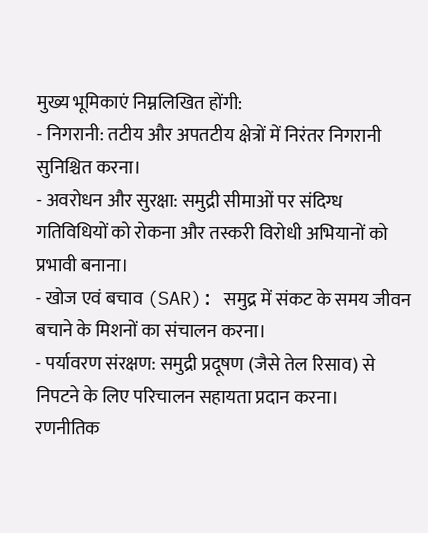मुख्य भूमिकाएं निम्नलिखित होंगी:
- निगरानी: तटीय और अपतटीय क्षेत्रों में निरंतर निगरानी सुनिश्चित करना।
- अवरोधन और सुरक्षा: समुद्री सीमाओं पर संदिग्ध गतिविधियों को रोकना और तस्करी विरोधी अभियानों को प्रभावी बनाना।
- खोज एवं बचाव (SAR): समुद्र में संकट के समय जीवन बचाने के मिशनों का संचालन करना।
- पर्यावरण संरक्षण: समुद्री प्रदूषण (जैसे तेल रिसाव) से निपटने के लिए परिचालन सहायता प्रदान करना।
रणनीतिक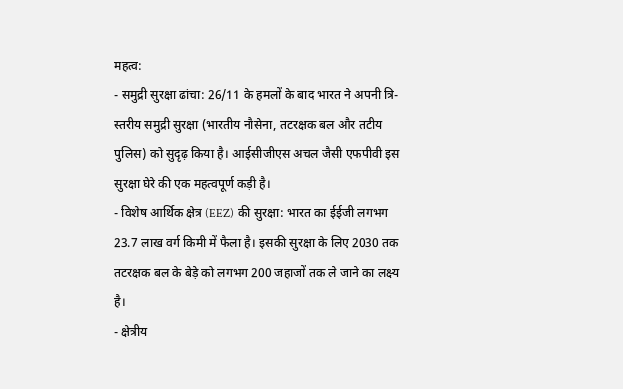महत्व:
- समुद्री सुरक्षा ढांचा: 26/11 के हमलों के बाद भारत ने अपनी त्रि-स्तरीय समुद्री सुरक्षा (भारतीय नौसेना, तटरक्षक बल और तटीय पुलिस) को सुदृढ़ किया है। आईसीजीएस अचल जैसी एफपीवी इस सुरक्षा घेरे की एक महत्वपूर्ण कड़ी है।
- विशेष आर्थिक क्षेत्र (EEZ) की सुरक्षा: भारत का ईईजी लगभग 23.7 लाख वर्ग किमी में फैला है। इसकी सुरक्षा के लिए 2030 तक तटरक्षक बल के बेड़े को लगभग 200 जहाजों तक ले जाने का लक्ष्य है।
- क्षेत्रीय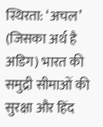स्थिरता: ‘अचल’ (जिसका अर्थ है अडिग) भारत की समुद्री सीमाओं की सुरक्षा और हिंद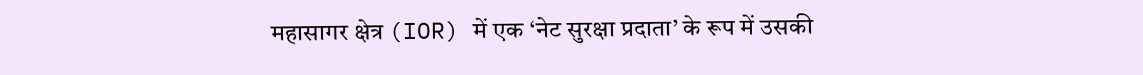महासागर क्षेत्र (IOR) में एक ‘नेट सुरक्षा प्रदाता’ के रूप में उसकी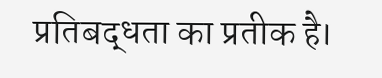प्रतिबद्धता का प्रतीक है।